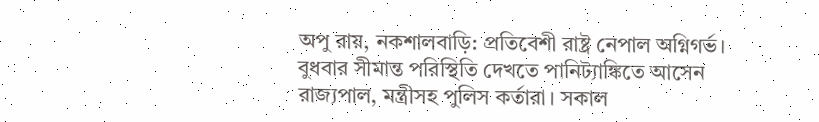অপু রায়, নকশালবাড়ি: প্রতিবেশী রাষ্ট্র নেপাল অগ্নিগর্ভ। বুধবার সীমান্ত পরিস্থিতি দেখতে পানিট্যাঙ্কিতে আসেন রাজ্যপাল, মন্ত্রীসহ পুলিস কর্তারা। সকাল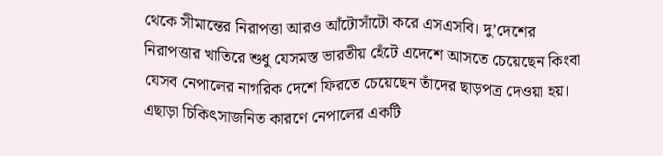থেকে সীমান্তের নিরাপত্তা আরও আঁটোসাঁটো করে এসএসবি। দু’দেশের নিরাপত্তার খাতিরে শুধু যেসমস্ত ভারতীয় হেঁটে এদেশে আসতে চেয়েছেন কিংবা যেসব নেপালের নাগরিক দেশে ফিরতে চেয়েছেন তাঁদের ছাড়পত্র দেওয়া হয়। এছাড়া চিকিৎসাজনিত কারণে নেপালের একটি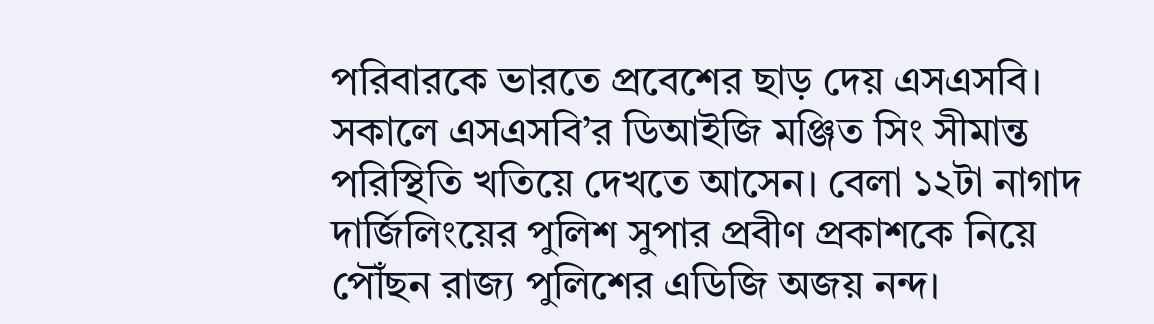পরিবারকে ভারতে প্রবেশের ছাড় দেয় এসএসবি।
সকালে এসএসবি’র ডিআইজি মঞ্জিত সিং সীমান্ত পরিস্থিতি খতিয়ে দেখতে আসেন। বেলা ১২টা নাগাদ দার্জিলিংয়ের পুলিশ সুপার প্রবীণ প্রকাশকে নিয়ে পৌঁছন রাজ্য পুলিশের এডিজি অজয় নন্দ।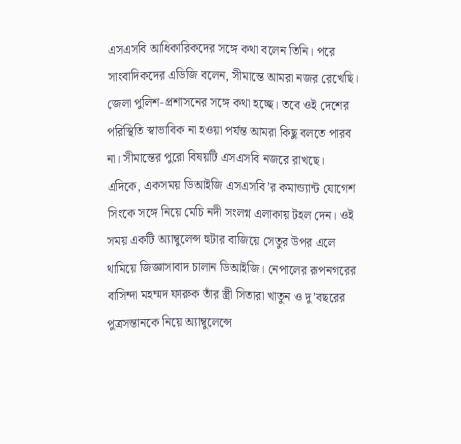এসএসবি আধিকারিকদের সঙ্গে কথা বলেন তিনি। পরে সাংবাদিকদের এডিজি বলেন, সীমান্তে আমরা নজর রেখেছি। জেলা পুলিশ-প্রশাসনের সঙ্গে কথা হচ্ছে। তবে ওই দেশের পরিস্থিতি স্বাভাবিক না হওয়া পর্যন্ত আমরা কিছু বলতে পারব না। সীমান্তের পুরো বিষয়টি এসএসবি নজরে রাখছে।
এদিকে, একসময় ডিআইজি এসএসবি’র কমান্ড্যান্ট যোগেশ সিংকে সঙ্গে নিয়ে মেচি নদী সংলগ্ন এলাকায় টহল দেন। ওই সময় একটি অ্যাম্বুলেন্স হুটার বাজিয়ে সেতুর উপর এলে থামিয়ে জিজ্ঞাসাবাদ চালান ডিআইজি। নেপালের রূপনগরের বাসিন্দা মহম্মদ ফারুক তাঁর স্ত্রী সিতারা খাতুন ও দু’বছরের পুত্রসন্তানকে নিয়ে অ্যাম্বুলেন্সে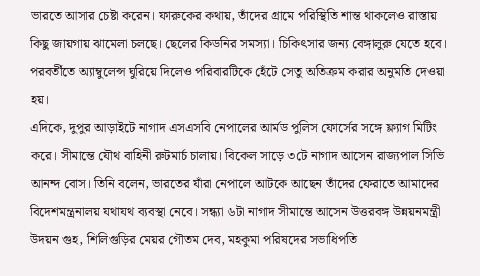ভারতে আসার চেষ্টা করেন। ফারুকের কথায়, তাঁদের গ্রামে পরিস্থিতি শান্ত থাকলেও রাস্তায় কিছু জায়গায় ঝামেলা চলছে। ছেলের কিডনির সমস্যা। চিকিৎসার জন্য বেঙ্গালুরু যেতে হবে। পরবর্তীতে অ্যাম্বুলেন্স ঘুরিয়ে দিলেও পরিবারটিকে হেঁটে সেতু অতিক্রম করার অনুমতি দেওয়া হয়।
এদিকে, দুপুর আড়াইটে নাগাদ এসএসবি নেপালের আর্মড পুলিস ফোর্সের সঙ্গে ফ্ল্যাগ মিটিং করে। সীমান্তে যৌথ বাহিনী রুটমার্চ চালায়। বিকেল সাড়ে ৩টে নাগাদ আসেন রাজ্যপাল সিভি আনন্দ বোস। তিনি বলেন, ভারতের যাঁরা নেপালে আটকে আছেন তাঁদের ফেরাতে আমাদের বিদেশমন্ত্রনালয় যথাযথ ব্যবস্থা নেবে। সন্ধ্যা ৬টা নাগাদ সীমান্তে আসেন উত্তরবঙ্গ উন্নয়নমন্ত্রী উদয়ন গুহ, শিলিগুড়ির মেয়র গৌতম দেব, মহকুমা পরিষদের সভাধিপতি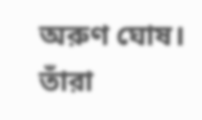অরুণ ঘোষ। তাঁরা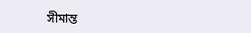সীমান্ত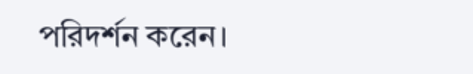পরিদর্শন করেন।